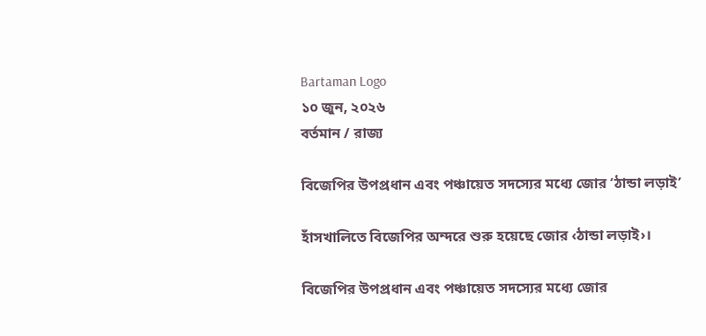Bartaman Logo
১০ জুন, ২০২৬
বর্তমান / রাজ্য

বিজেপির উপপ্রধান এবং পঞ্চায়েত সদস্যের মধ্যে জোর ‘ঠান্ডা লড়াই’

হাঁসখালিতে বিজেপির অন্দরে শুরু হয়েছে জোর ‹ঠান্ডা লড়াই›।

বিজেপির উপপ্রধান এবং পঞ্চায়েত সদস্যের মধ্যে জোর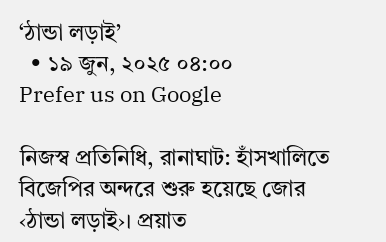‘ঠান্ডা লড়াই’
  • ১৯ জুন, ২০২৫ ০৪:০০
Prefer us on Google

নিজস্ব প্রতিনিধি, রানাঘাট: হাঁসখালিতে বিজেপির অন্দরে শুরু হয়েছে জোর ‹ঠান্ডা লড়াই›। প্রয়াত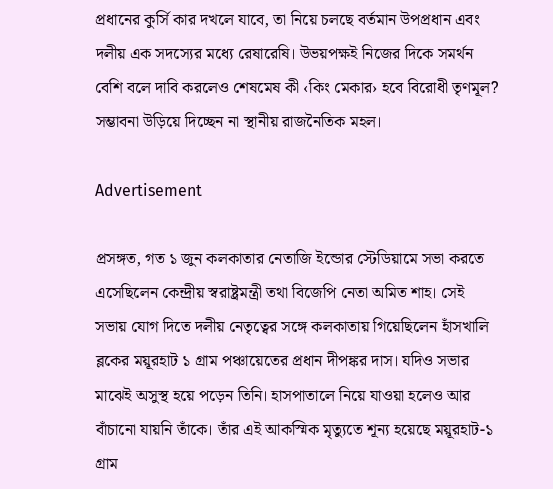প্রধানের কুর্সি কার দখলে যাবে, তা নিয়ে চলছে বর্তমান উপপ্রধান এবং দলীয় এক সদস্যের মধ্যে রেষারেষি। উভয়পক্ষই নিজের দিকে সমর্থন বেশি বলে দাবি করলেও শেষমেষ কী ‹কিং মেকার› হবে বিরোধী তৃণমূল? সম্ভাবনা উড়িয়ে দিচ্ছেন না স্থানীয় রাজনৈতিক মহল।

Advertisement

প্রসঙ্গত, গত ১ জুন কলকাতার নেতাজি ইন্ডোর স্টেডিয়ামে সভা করতে এসেছিলেন কেন্দ্রীয় স্বরাষ্ট্রমন্ত্রী তথা বিজেপি নেতা অমিত শাহ। সেই সভায় যোগ দিতে দলীয় নেতৃত্বের সঙ্গে কলকাতায় গিয়েছিলেন হাঁসখালি ব্লকের ময়ূরহাট ১ গ্রাম পঞ্চায়েতের প্রধান দীপঙ্কর দাস। যদিও সভার মাঝেই অসুস্থ হয়ে পড়েন তিনি। হাসপাতালে নিয়ে যাওয়া হলেও আর বাঁচানো যায়নি তাঁকে। তাঁর এই আকস্মিক মৃত্যুতে শূন্য হয়েছে ময়ূরহাট-১ গ্রাম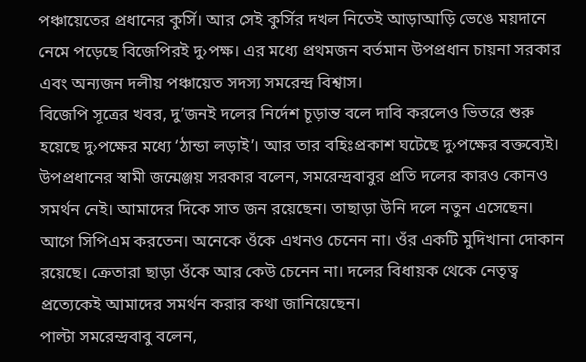পঞ্চায়েতের প্রধানের কুর্সি। আর সেই কুর্সির দখল নিতেই আড়াআড়ি ভেঙে ময়দানে নেমে পড়েছে বিজেপিরই দু›পক্ষ। এর মধ্যে প্রথমজন বর্তমান উপপ্রধান চায়না সরকার এবং অন্যজন দলীয় পঞ্চায়েত সদস্য সমরেন্দ্র বিশ্বাস।
বিজেপি সূত্রের খবর, দু’জনই দলের নির্দেশ চূড়ান্ত বলে দাবি করলেও ভিতরে শুরু হয়েছে দু›পক্ষের মধ্যে ‘ঠান্ডা লড়াই’। আর তার বহিঃপ্রকাশ ঘটেছে দু›পক্ষের বক্তব্যেই। উপপ্রধানের স্বামী জন্মেঞ্জয় সরকার বলেন, সমরেন্দ্রবাবুর প্রতি দলের কারও কোনও সমর্থন নেই। আমাদের দিকে সাত জন রয়েছেন। তাছাড়া উনি দলে নতুন এসেছেন। আগে সিপিএম করতেন। অনেকে ওঁকে এখনও চেনেন না। ওঁর একটি মুদিখানা দোকান রয়েছে। ক্রেতারা ছাড়া ওঁকে আর কেউ চেনেন না। দলের বিধায়ক থেকে নেতৃত্ব প্রত্যেকেই আমাদের সমর্থন করার কথা জানিয়েছেন।
পাল্টা সমরেন্দ্রবাবু বলেন,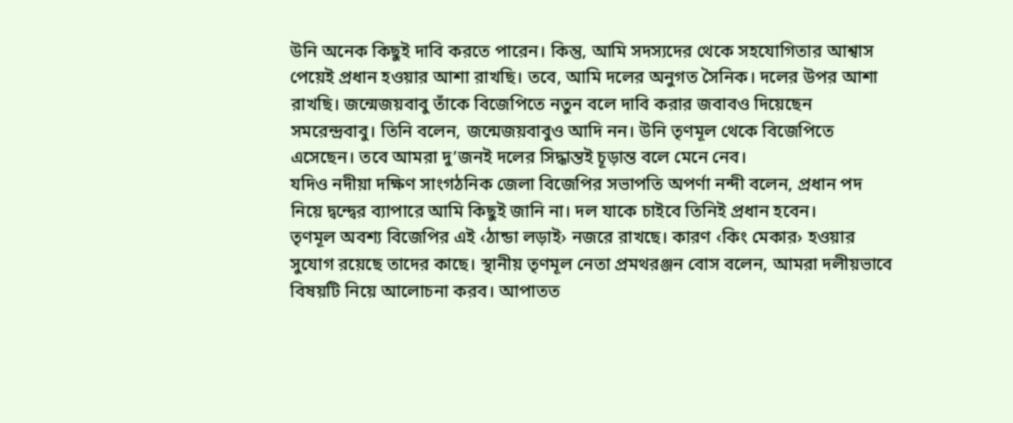উনি অনেক কিছুই দাবি করতে পারেন। কিন্তু, আমি সদস্যদের থেকে সহযোগিতার আশ্বাস পেয়েই প্রধান হওয়ার আশা রাখছি। তবে, আমি দলের অনুগত সৈনিক। দলের উপর আশা রাখছি। জন্মেজয়বাবু তাঁকে বিজেপিতে নতুন বলে দাবি করার জবাবও দিয়েছেন সমরেন্দ্রবাবু। তিনি বলেন, জন্মেজয়বাবুও আদি নন। উনি তৃণমূল থেকে বিজেপিতে এসেছেন। তবে আমরা দু’জনই দলের সিদ্ধান্তই চূড়ান্ত বলে মেনে নেব।
যদিও নদীয়া দক্ষিণ সাংগঠনিক জেলা বিজেপির সভাপতি অপর্ণা নন্দী বলেন, প্রধান পদ নিয়ে দ্বন্দ্বের ব্যাপারে আমি কিছুই জানি না। দল যাকে চাইবে তিনিই প্রধান হবেন।
তৃণমূল অবশ্য বিজেপির এই ‹ঠান্ডা লড়াই› নজরে রাখছে। কারণ ‹কিং মেকার› হওয়ার সুযোগ রয়েছে তাদের কাছে। স্থানীয় তৃণমূল নেতা প্রমথরঞ্জন বোস বলেন, আমরা দলীয়ভাবে বিষয়টি নিয়ে আলোচনা করব। আপাতত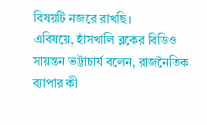বিষয়টি নজরে রাখছি।
এবিষয়ে, হাঁসখালি ব্লকের বিডিও সায়ন্তন ভট্টাচার্য বলেন, রাজনৈতিক ব্যাপার কী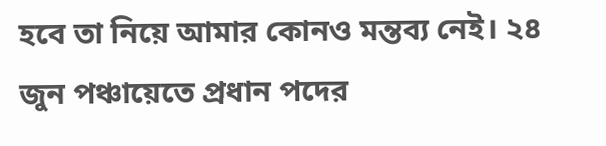হবে তা নিয়ে আমার কোনও মন্তব্য নেই। ২৪ জুন পঞ্চায়েতে প্রধান পদের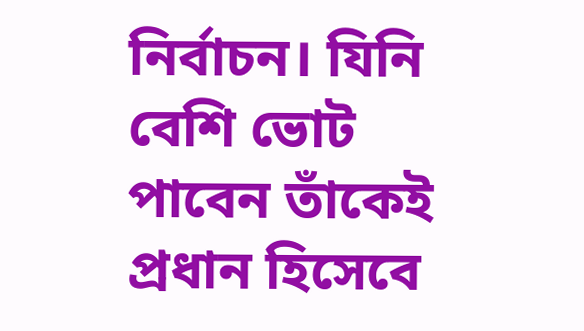নির্বাচন। যিনি বেশি ভোট পাবেন তাঁকেই প্রধান হিসেবে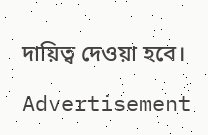দায়িত্ব দেওয়া হবে।

Advertisement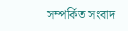সম্পর্কিত সংবাদ